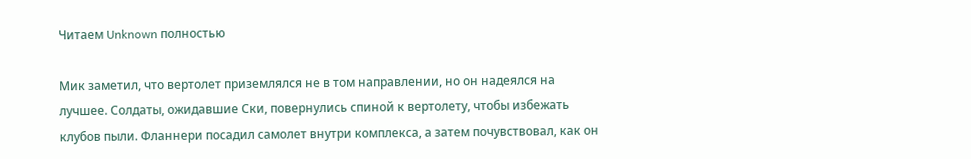Читаем Unknown полностью

Мик заметил, что вертолет приземлялся не в том направлении, но он надеялся на лучшее. Солдаты, ожидавшие Ски, повернулись спиной к вертолету, чтобы избежать клубов пыли. Фланнери посадил самолет внутри комплекса, а затем почувствовал, как он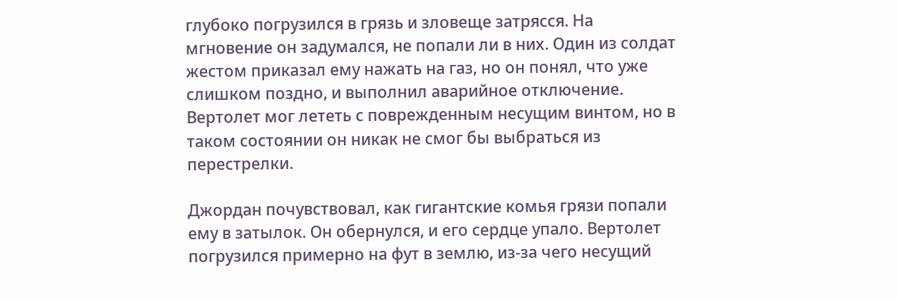глубоко погрузился в грязь и зловеще затрясся. На мгновение он задумался, не попали ли в них. Один из солдат жестом приказал ему нажать на газ, но он понял, что уже слишком поздно, и выполнил аварийное отключение. Вертолет мог лететь с поврежденным несущим винтом, но в таком состоянии он никак не смог бы выбраться из перестрелки.

Джордан почувствовал, как гигантские комья грязи попали ему в затылок. Он обернулся, и его сердце упало. Вертолет погрузился примерно на фут в землю, из-за чего несущий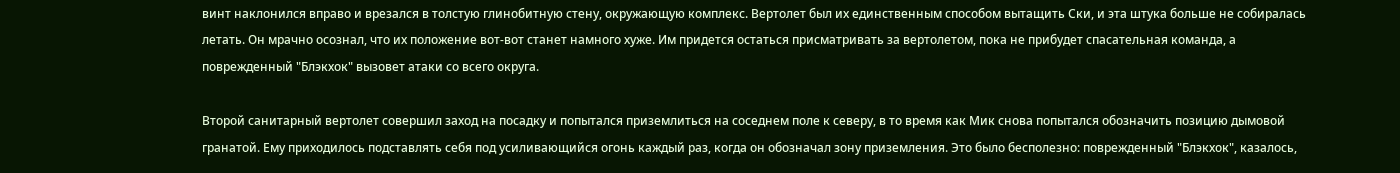винт наклонился вправо и врезался в толстую глинобитную стену, окружающую комплекс. Вертолет был их единственным способом вытащить Ски, и эта штука больше не собиралась летать. Он мрачно осознал, что их положение вот-вот станет намного хуже. Им придется остаться присматривать за вертолетом, пока не прибудет спасательная команда, а поврежденный "Блэкхок" вызовет атаки со всего округа.

Второй санитарный вертолет совершил заход на посадку и попытался приземлиться на соседнем поле к северу, в то время как Мик снова попытался обозначить позицию дымовой гранатой. Ему приходилось подставлять себя под усиливающийся огонь каждый раз, когда он обозначал зону приземления. Это было бесполезно: поврежденный "Блэкхок", казалось,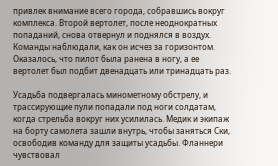привлек внимание всего города, собравшись вокруг комплекса. Второй вертолет, после неоднократных попаданий, снова отвернул и поднялся в воздух. Команды наблюдали, как он исчез за горизонтом. Оказалось, что пилот была ранена в ногу, а ее вертолет был подбит двенадцать или тринадцать раз.

Усадьба подвергалась минометному обстрелу, и трассирующие пули попадали под ноги солдатам, когда стрельба вокруг них усилилась. Медик и экипаж на борту самолета зашли внутрь, чтобы заняться Ски, освободив команду для защиты усадьбы. Фланнери чувствовал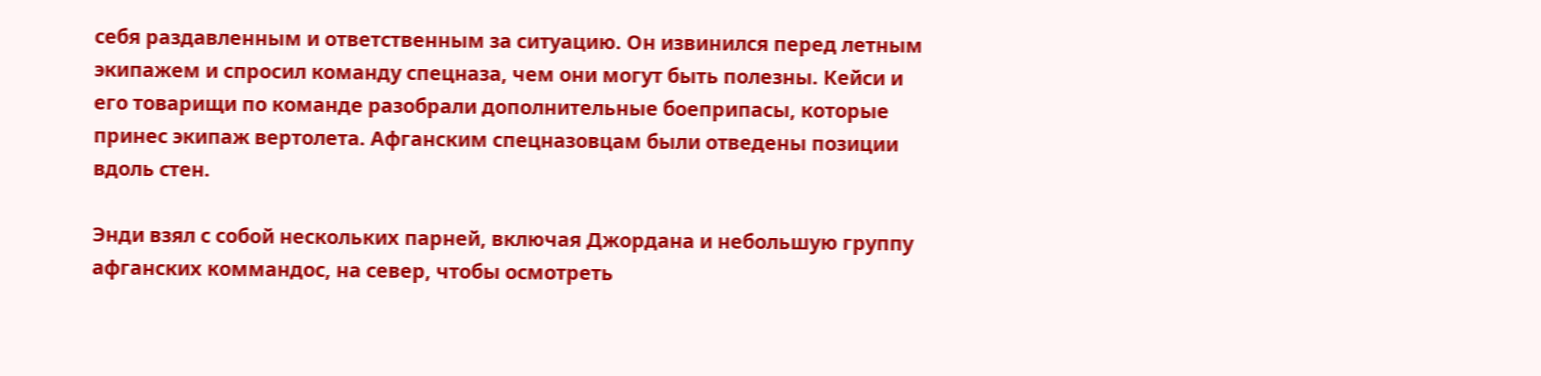себя раздавленным и ответственным за ситуацию. Он извинился перед летным экипажем и спросил команду спецназа, чем они могут быть полезны. Кейси и его товарищи по команде разобрали дополнительные боеприпасы, которые принес экипаж вертолета. Афганским спецназовцам были отведены позиции вдоль стен.

Энди взял с собой нескольких парней, включая Джордана и небольшую группу афганских коммандос, на север, чтобы осмотреть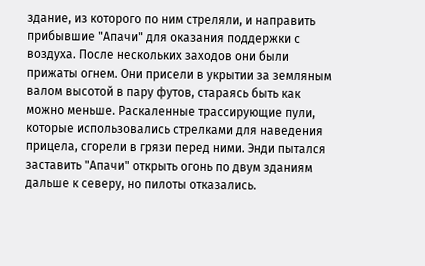здание, из которого по ним стреляли, и направить прибывшие "Апачи" для оказания поддержки с воздуха. После нескольких заходов они были прижаты огнем. Они присели в укрытии за земляным валом высотой в пару футов, стараясь быть как можно меньше. Раскаленные трассирующие пули, которые использовались стрелками для наведения прицела, сгорели в грязи перед ними. Энди пытался заставить "Апачи" открыть огонь по двум зданиям дальше к северу, но пилоты отказались.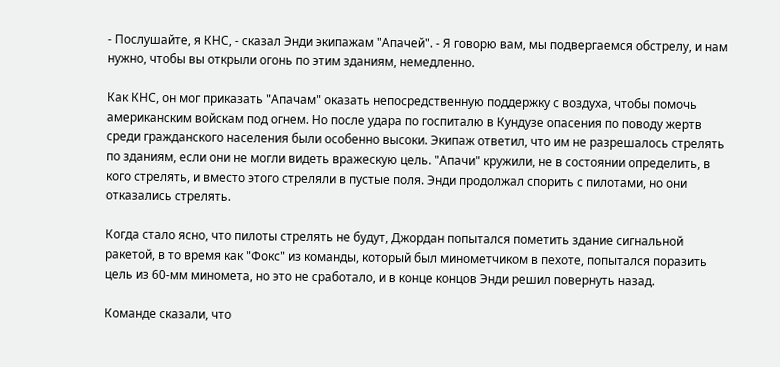- Послушайте, я КНС, - сказал Энди экипажам "Апачей". - Я говорю вам, мы подвергаемся обстрелу, и нам нужно, чтобы вы открыли огонь по этим зданиям, немедленно.

Как КНС, он мог приказать "Апачам" оказать непосредственную поддержку с воздуха, чтобы помочь американским войскам под огнем. Но после удара по госпиталю в Кундузе опасения по поводу жертв среди гражданского населения были особенно высоки. Экипаж ответил, что им не разрешалось стрелять по зданиям, если они не могли видеть вражескую цель. "Апачи" кружили, не в состоянии определить, в кого стрелять, и вместо этого стреляли в пустые поля. Энди продолжал спорить с пилотами, но они отказались стрелять.

Когда стало ясно, что пилоты стрелять не будут, Джордан попытался пометить здание сигнальной ракетой, в то время как "Фокс" из команды, который был минометчиком в пехоте, попытался поразить цель из 60-мм миномета, но это не сработало, и в конце концов Энди решил повернуть назад.

Команде сказали, что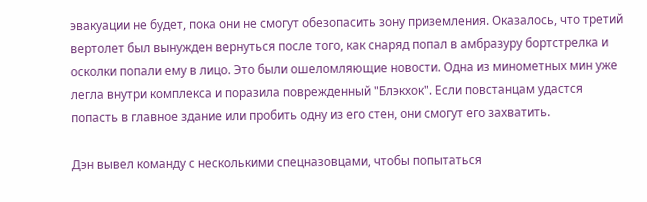эвакуации не будет, пока они не смогут обезопасить зону приземления. Оказалось, что третий вертолет был вынужден вернуться после того, как снаряд попал в амбразуру бортстрелка и осколки попали ему в лицо. Это были ошеломляющие новости. Одна из минометных мин уже легла внутри комплекса и поразила поврежденный "Блэкхок". Если повстанцам удастся попасть в главное здание или пробить одну из его стен, они смогут его захватить.

Дэн вывел команду с несколькими спецназовцами, чтобы попытаться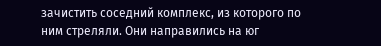зачистить соседний комплекс, из которого по ним стреляли. Они направились на юг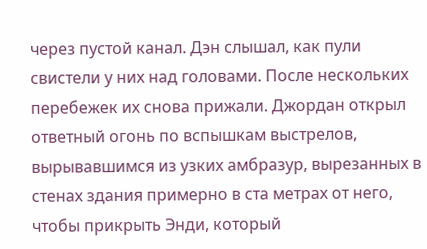через пустой канал. Дэн слышал, как пули свистели у них над головами. После нескольких перебежек их снова прижали. Джордан открыл ответный огонь по вспышкам выстрелов, вырывавшимся из узких амбразур, вырезанных в стенах здания примерно в ста метрах от него, чтобы прикрыть Энди, который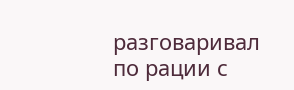разговаривал по рации с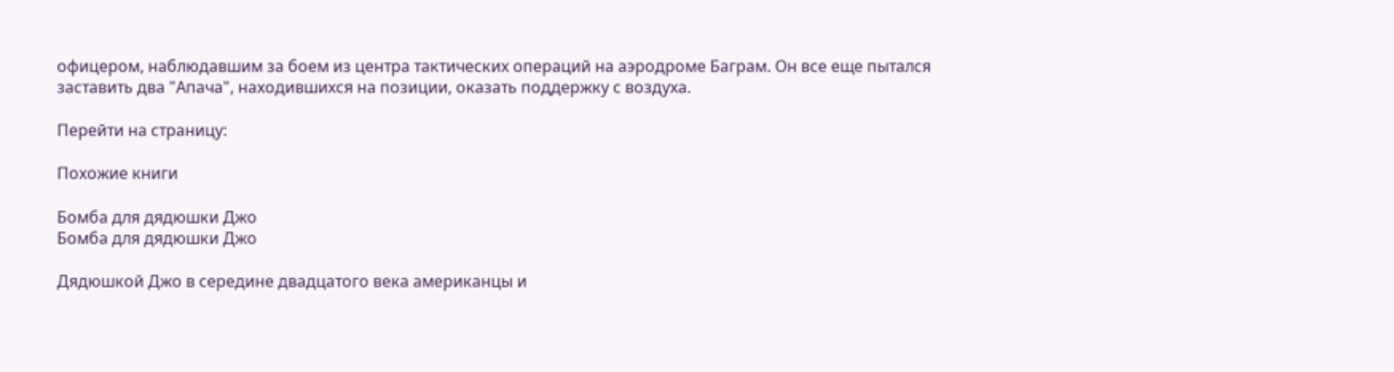офицером, наблюдавшим за боем из центра тактических операций на аэродроме Баграм. Он все еще пытался заставить два "Апача", находившихся на позиции, оказать поддержку с воздуха.

Перейти на страницу:

Похожие книги

Бомба для дядюшки Джо
Бомба для дядюшки Джо

Дядюшкой Джо в середине двадцатого века американцы и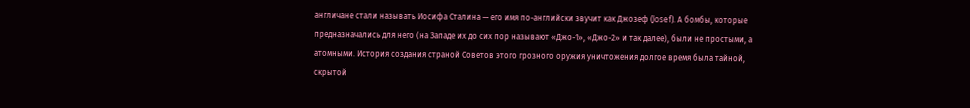англичане стали называть Иосифа Сталина — его имя по-английски звучит как Джозеф (Josef). А бомбы, которые предназначались для него (на Западе их до сих пор называют «Джо-1», «Джо-2» и так далее), были не простыми, а атомными. История создания страной Советов этого грозного оружия уничтожения долгое время была тайной, скрытой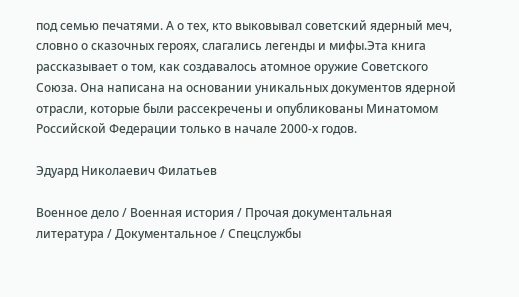под семью печатями. А о тех, кто выковывал советский ядерный меч, словно о сказочных героях, слагались легенды и мифы.Эта книга рассказывает о том, как создавалось атомное оружие Советского Союза. Она написана на основании уникальных документов ядерной отрасли, которые были рассекречены и опубликованы Минатомом Российской Федерации только в начале 2000-х годов.

Эдуард Николаевич Филатьев

Военное дело / Военная история / Прочая документальная литература / Документальное / Cпецслужбы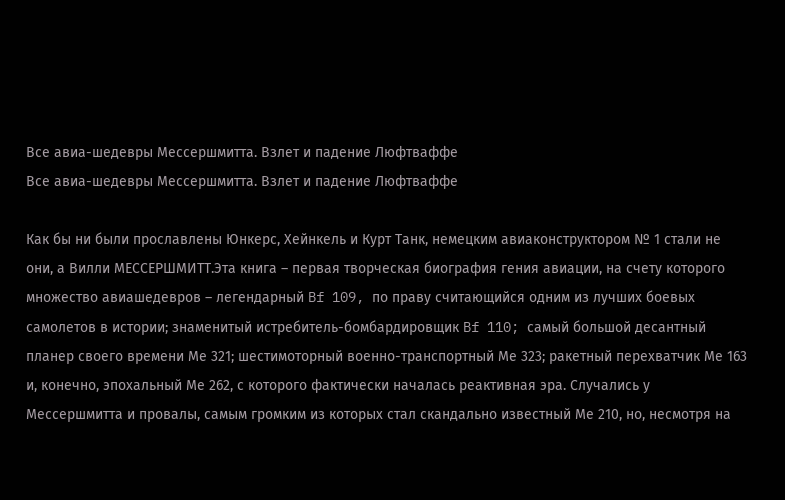Все авиа-шедевры Мессершмитта. Взлет и падение Люфтваффе
Все авиа-шедевры Мессершмитта. Взлет и падение Люфтваффе

Как бы ни были прославлены Юнкерс, Хейнкель и Курт Танк, немецким авиаконструктором № 1 стали не они, а Вилли МЕССЕРШМИТТ.Эта книга – первая творческая биография гения авиации, на счету которого множество авиашедевров – легендарный Bf 109, по праву считающийся одним из лучших боевых самолетов в истории; знаменитый истребитель-бомбардировщик Bf 110; самый большой десантный планер своего времени Ме 321; шестимоторный военно-транспортный Ме 323; ракетный перехватчик Ме 163 и, конечно, эпохальный Ме 262, с которого фактически началась реактивная эра. Случались у Мессершмитта и провалы, самым громким из которых стал скандально известный Ме 210, но, несмотря на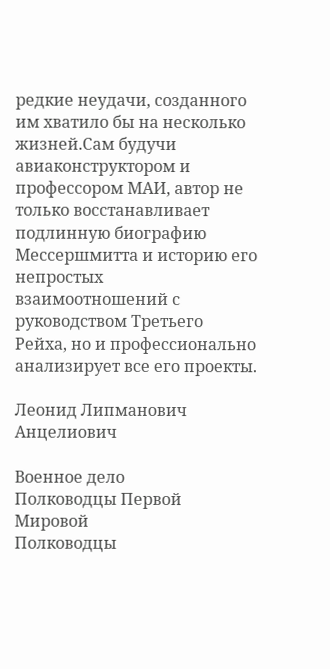редкие неудачи, созданного им хватило бы на несколько жизней.Сам будучи авиаконструктором и профессором МАИ, автор не только восстанавливает подлинную биографию Мессершмитта и историю его непростых взаимоотношений с руководством Третьего Рейха, но и профессионально анализирует все его проекты.

Леонид Липманович Анцелиович

Военное дело
Полководцы Первой Мировой
Полководцы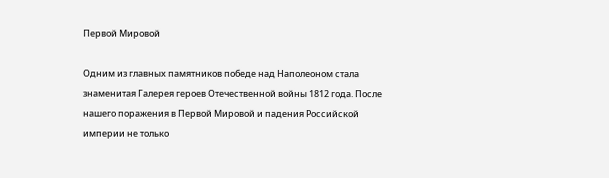Первой Мировой

Одним из главных памятников победе над Наполеоном стала знаменитая Галерея героев Отечественной войны 1812 года. После нашего поражения в Первой Мировой и падения Российской империи не только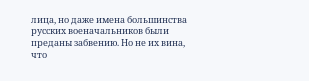лица, но даже имена большинства русских военачальников были преданы забвению. Но не их вина, что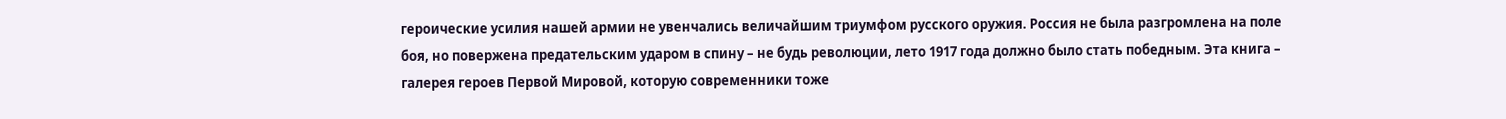героические усилия нашей армии не увенчались величайшим триумфом русского оружия. Россия не была разгромлена на поле боя, но повержена предательским ударом в спину – не будь революции, лето 1917 года должно было стать победным. Эта книга – галерея героев Первой Мировой, которую современники тоже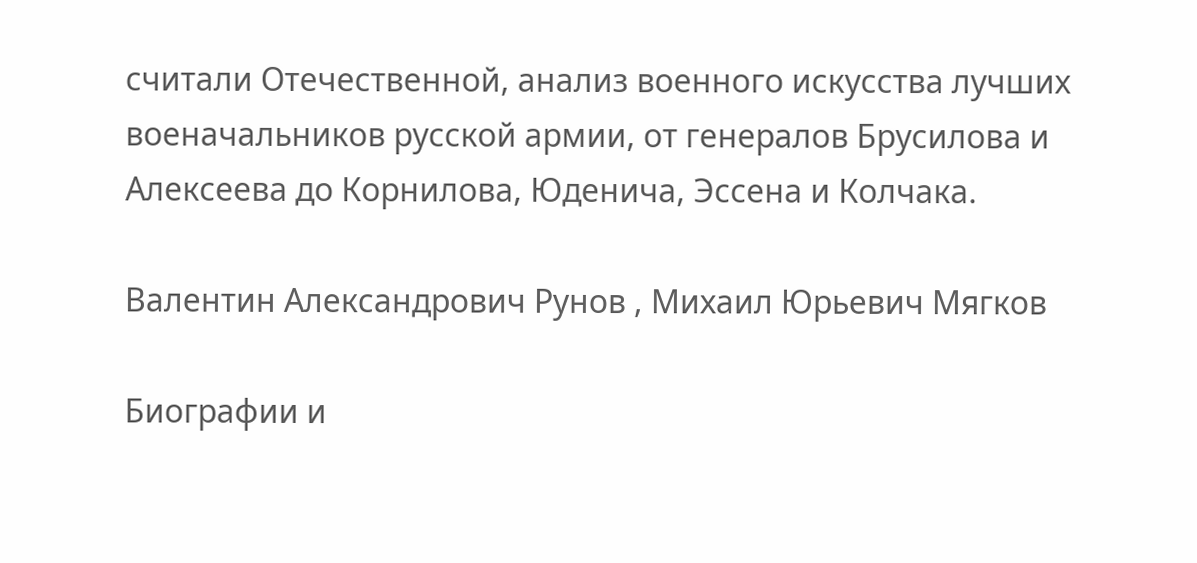считали Отечественной, анализ военного искусства лучших военачальников русской армии, от генералов Брусилова и Алексеева до Корнилова, Юденича, Эссена и Колчака.

Валентин Александрович Рунов , Михаил Юрьевич Мягков

Биографии и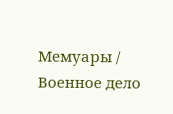Мемуары / Военное дело